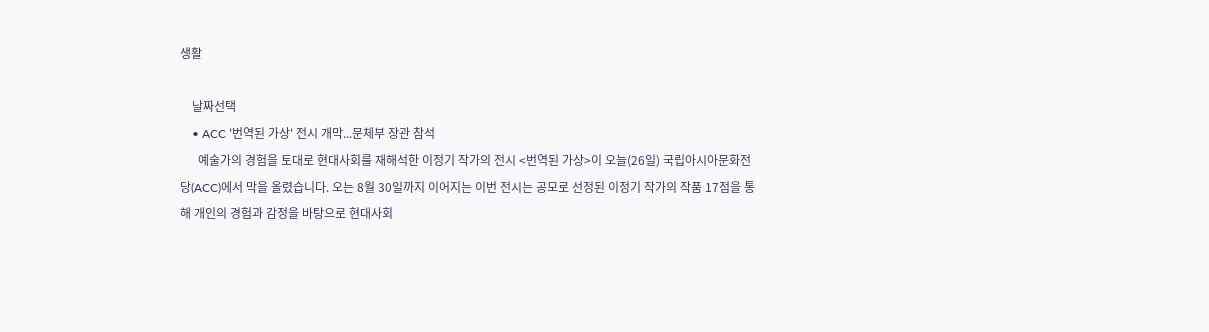생활

    날짜선택
    • ACC '번역된 가상' 전시 개막...문체부 장관 참석
      예술가의 경험을 토대로 현대사회를 재해석한 이정기 작가의 전시 <번역된 가상>이 오늘(26일) 국립아시아문화전당(ACC)에서 막을 올렸습니다. 오는 8월 30일까지 이어지는 이번 전시는 공모로 선정된 이정기 작가의 작품 17점을 통해 개인의 경험과 감정을 바탕으로 현대사회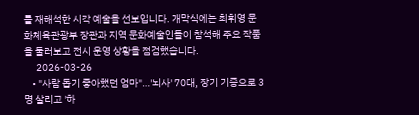를 재해석한 시각 예술을 선보입니다. 개막식에는 최휘영 문화체육관광부 장관과 지역 문화예술인들이 참석해 주요 작품을 둘러보고 전시 운영 상황을 점검했습니다.
      2026-03-26
    • "사람 돕기 좋아했던 엄마"…'뇌사' 70대, 장기 기증으로 3명 살리고 '하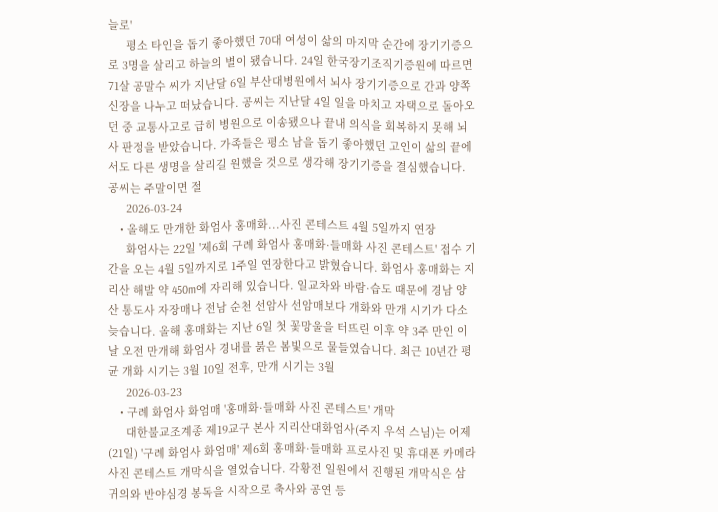늘로'
      평소 타인을 돕기 좋아했던 70대 여성이 삶의 마지막 순간에 장기기증으로 3명을 살리고 하늘의 별이 됐습니다. 24일 한국장기조직기증원에 따르면 71살 공말수 씨가 지난달 6일 부산대병원에서 뇌사 장기기증으로 간과 양쪽 신장을 나누고 떠났습니다. 공씨는 지난달 4일 일을 마치고 자택으로 돌아오던 중 교통사고로 급히 병원으로 이송됐으나 끝내 의식을 회복하지 못해 뇌사 판정을 받았습니다. 가족들은 평소 남을 돕기 좋아했던 고인이 삶의 끝에서도 다른 생명을 살리길 원했을 것으로 생각해 장기기증을 결심했습니다. 공씨는 주말이면 절
      2026-03-24
    • 올해도 만개한 화엄사 홍매화...사진 콘테스트 4월 5일까지 연장
      화엄사는 22일 '제6회 구례 화엄사 홍매화·들매화 사진 콘테스트' 접수 기간을 오는 4월 5일까지로 1주일 연장한다고 밝혔습니다. 화엄사 홍매화는 지리산 해발 약 450m에 자리해 있습니다. 일교차와 바람·습도 때문에 경남 양산 통도사 자장매나 전남 순천 선암사 선암매보다 개화와 만개 시기가 다소 늦습니다. 올해 홍매화는 지난 6일 첫 꽃망울을 터뜨린 이후 약 3주 만인 이날 오전 만개해 화엄사 경내를 붉은 봄빛으로 물들였습니다. 최근 10년간 평균 개화 시기는 3월 10일 전후, 만개 시기는 3월
      2026-03-23
    • 구례 화엄사 화엄매 '홍매화·들매화 사진 콘테스트' 개막
      대한불교조계종 제19교구 본사 지리산대화엄사(주지 우석 스님)는 어제(21일) '구례 화엄사 화엄매' 제6회 홍매화·들매화 프로사진 및 휴대폰 카메라 사진 콘테스트 개막식을 열었습니다. 각황전 일원에서 진행된 개막식은 삼귀의와 반야심경 봉독을 시작으로 축사와 공연 등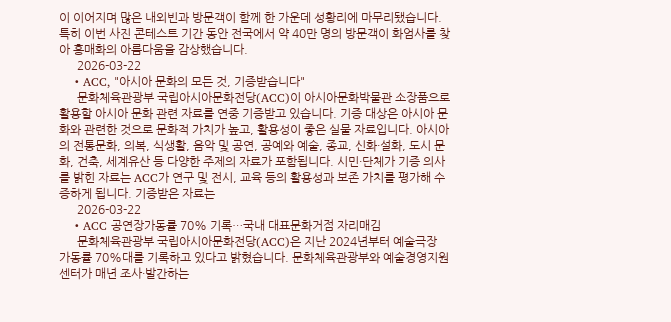이 이어지며 많은 내외빈과 방문객이 함께 한 가운데 성황리에 마무리됐습니다. 특히 이번 사진 콘테스트 기간 동안 전국에서 약 40만 명의 방문객이 화엄사를 찾아 홍매화의 아름다움을 감상했습니다.
      2026-03-22
    • ACC, "아시아 문화의 모든 것, 기증받습니다"
      문화체육관광부 국립아시아문화전당(ACC)이 아시아문화박물관 소장품으로 활용할 아시아 문화 관련 자료를 연중 기증받고 있습니다. 기증 대상은 아시아 문화와 관련한 것으로 문화적 가치가 높고, 활용성이 좋은 실물 자료입니다. 아시아의 전통문화, 의복, 식생활, 음악 및 공연, 공예와 예술, 종교, 신화·설화, 도시 문화, 건축, 세계유산 등 다양한 주제의 자료가 포함됩니다. 시민·단체가 기증 의사를 밝힌 자료는 ACC가 연구 및 전시, 교육 등의 활용성과 보존 가치를 평가해 수증하게 됩니다. 기증받은 자료는
      2026-03-22
    • ACC 공연장가동률 70% 기록…국내 대표문화거점 자리매김
      문화체육관광부 국립아시아문화전당(ACC)은 지난 2024년부터 예술극장 가동률 70%대를 기록하고 있다고 밝혔습니다. 문화체육관광부와 예술경영지원센터가 매년 조사·발간하는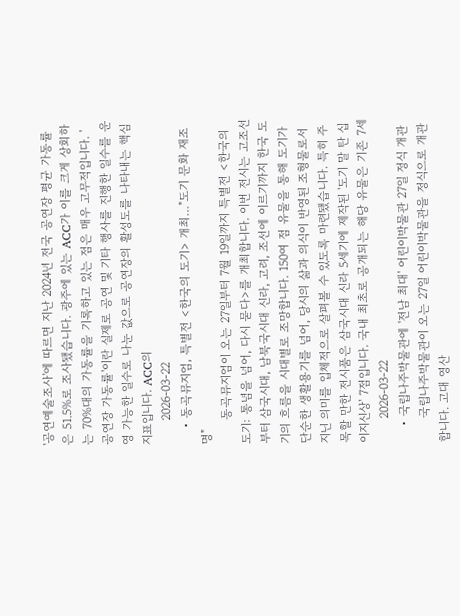'공연예술조사'에 따르면 지난 2024년 전국 공연장 평균 가동률은 51.5%로 조사됐습니다. 광주에 있는 ACC가 이를 크게 상회하는 70%대의 가동률을 기록하고 있는 점은 매우 고무적입니다. '공연장 가동률'이란 실제로 공연 및 기타 행사를 진행한 일수를 운영 가능한 일수로 나눈 값으로 공연장의 활성도를 나타내는 핵심지표입니다. ACC의
      2026-03-22
    • 동곡뮤지엄, 특별전 <한국의 도기> 개최…"도기 문화 재조명"
      동곡뮤지엄이 오는 27일부터 7월 19일까지 특별전 <한국의 도기: 통념을 넘어, 다시 묻다>를 개최합니다. 이번 전시는 고조선부터 삼국시대, 남북국시대 신라, 고려, 조선에 이르기까지 한국 도기의 흐름을 시대별로 조망합니다. 150여 점 유물을 통해 도기가 단순한 생활용기를 넘어, 당시의 삶과 의식이 반영된 조형물로서 지닌 의미를 입체적으로 살펴볼 수 있도록 마련됐습니다. 특히 주목할 만한 전시품은 삼국시대 신라 5세기에 제작된 '도기 말 탄 십이지신상' 7점입니다. 국내 최초로 공개되는 해당 유물은 기존 7세
      2026-03-22
    • 국립나주박물관에 '전남 최대' 어린이박물관 27일 정식 개관
      국립나주박물관이 오는 27일 어린이박물관을 정식으로 개관합니다. 고대 영산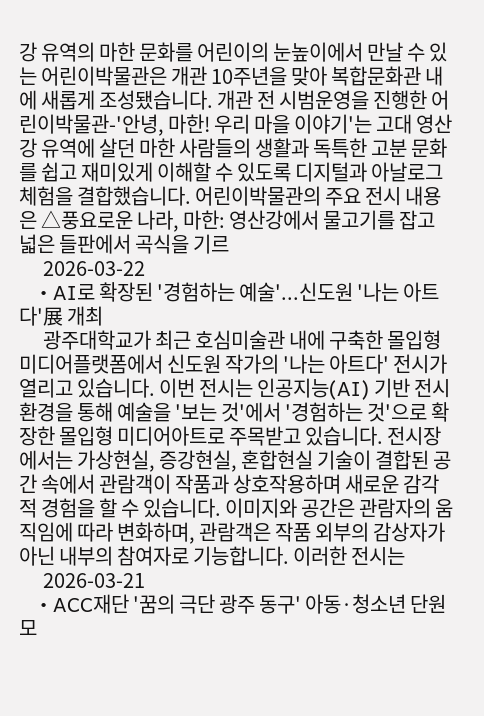강 유역의 마한 문화를 어린이의 눈높이에서 만날 수 있는 어린이박물관은 개관 10주년을 맞아 복합문화관 내에 새롭게 조성됐습니다. 개관 전 시범운영을 진행한 어린이박물관-'안녕, 마한! 우리 마을 이야기'는 고대 영산강 유역에 살던 마한 사람들의 생활과 독특한 고분 문화를 쉽고 재미있게 이해할 수 있도록 디지털과 아날로그 체험을 결합했습니다. 어린이박물관의 주요 전시 내용은 △풍요로운 나라, 마한: 영산강에서 물고기를 잡고 넓은 들판에서 곡식을 기르
      2026-03-22
    • AI로 확장된 '경험하는 예술'...신도원 '나는 아트다'展 개최
      광주대학교가 최근 호심미술관 내에 구축한 몰입형 미디어플랫폼에서 신도원 작가의 '나는 아트다' 전시가 열리고 있습니다. 이번 전시는 인공지능(AI) 기반 전시 환경을 통해 예술을 '보는 것'에서 '경험하는 것'으로 확장한 몰입형 미디어아트로 주목받고 있습니다. 전시장에서는 가상현실, 증강현실, 혼합현실 기술이 결합된 공간 속에서 관람객이 작품과 상호작용하며 새로운 감각적 경험을 할 수 있습니다. 이미지와 공간은 관람자의 움직임에 따라 변화하며, 관람객은 작품 외부의 감상자가 아닌 내부의 참여자로 기능합니다. 이러한 전시는
      2026-03-21
    • ACC재단 '꿈의 극단 광주 동구' 아동·청소년 단원 모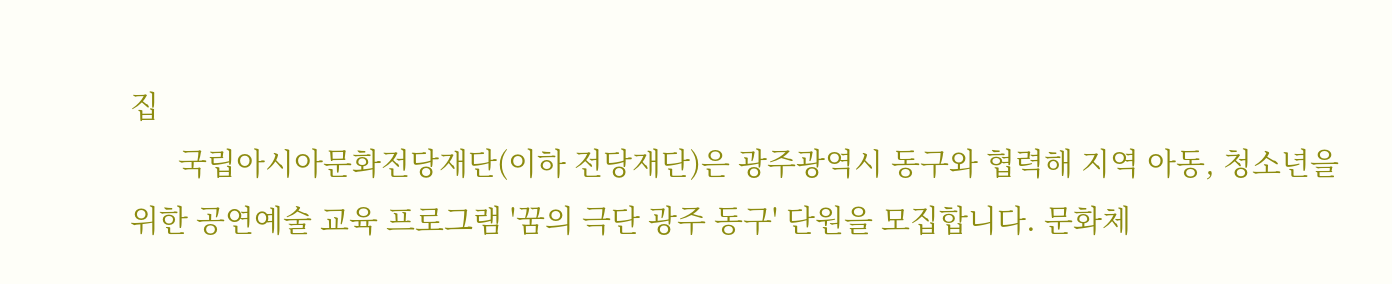집
      국립아시아문화전당재단(이하 전당재단)은 광주광역시 동구와 협력해 지역 아동, 청소년을 위한 공연예술 교육 프로그램 '꿈의 극단 광주 동구' 단원을 모집합니다. 문화체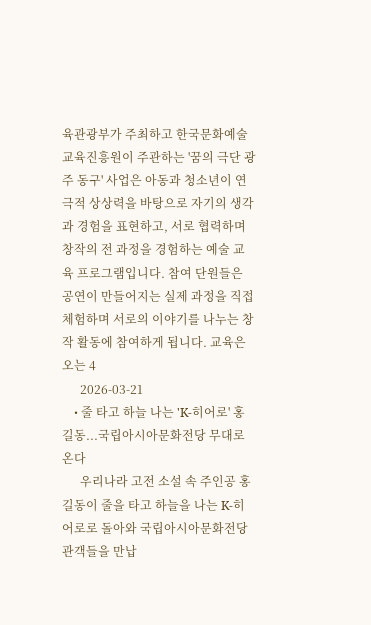육관광부가 주최하고 한국문화예술교육진흥원이 주관하는 '꿈의 극단 광주 동구' 사업은 아동과 청소년이 연극적 상상력을 바탕으로 자기의 생각과 경험을 표현하고, 서로 협력하며 창작의 전 과정을 경험하는 예술 교육 프로그램입니다. 참여 단원들은 공연이 만들어지는 실제 과정을 직접 체험하며 서로의 이야기를 나누는 창작 활동에 참여하게 됩니다. 교육은 오는 4
      2026-03-21
    • 줄 타고 하늘 나는 'K-히어로' 홍길동...국립아시아문화전당 무대로 온다
      우리나라 고전 소설 속 주인공 홍길동이 줄을 타고 하늘을 나는 K-히어로로 돌아와 국립아시아문화전당 관객들을 만납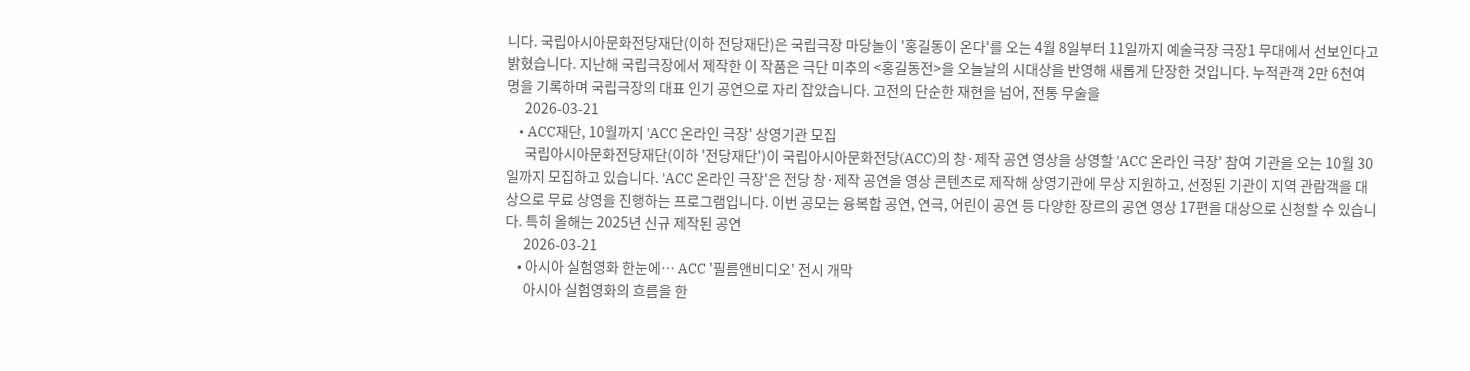니다. 국립아시아문화전당재단(이하 전당재단)은 국립극장 마당놀이 '홍길동이 온다'를 오는 4월 8일부터 11일까지 예술극장 극장1 무대에서 선보인다고 밝혔습니다. 지난해 국립극장에서 제작한 이 작품은 극단 미추의 <홍길동전>을 오늘날의 시대상을 반영해 새롭게 단장한 것입니다. 누적관객 2만 6천여 명을 기록하며 국립극장의 대표 인기 공연으로 자리 잡았습니다. 고전의 단순한 재현을 넘어, 전통 무술을
      2026-03-21
    • ACC재단, 10월까지 'ACC 온라인 극장' 상영기관 모집
      국립아시아문화전당재단(이하 '전당재단')이 국립아시아문화전당(ACC)의 창·제작 공연 영상을 상영할 'ACC 온라인 극장' 참여 기관을 오는 10월 30일까지 모집하고 있습니다. 'ACC 온라인 극장'은 전당 창·제작 공연을 영상 콘텐츠로 제작해 상영기관에 무상 지원하고, 선정된 기관이 지역 관람객을 대상으로 무료 상영을 진행하는 프로그램입니다. 이번 공모는 융복합 공연, 연극, 어린이 공연 등 다양한 장르의 공연 영상 17편을 대상으로 신청할 수 있습니다. 특히 올해는 2025년 신규 제작된 공연
      2026-03-21
    • 아시아 실험영화 한눈에… ACC '필름앤비디오' 전시 개막
      아시아 실험영화의 흐름을 한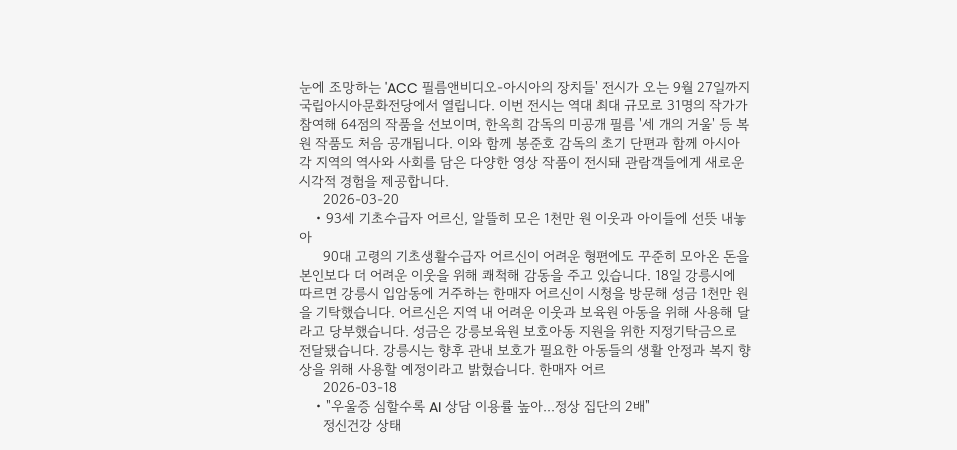눈에 조망하는 'ACC 필름앤비디오-아시아의 장치들' 전시가 오는 9월 27일까지 국립아시아문화전당에서 열립니다. 이번 전시는 역대 최대 규모로 31명의 작가가 참여해 64점의 작품을 선보이며, 한옥희 감독의 미공개 필름 '세 개의 거울' 등 복원 작품도 처음 공개됩니다. 이와 함께 봉준호 감독의 초기 단편과 함께 아시아 각 지역의 역사와 사회를 담은 다양한 영상 작품이 전시돼 관람객들에게 새로운 시각적 경험을 제공합니다.
      2026-03-20
    • 93세 기초수급자 어르신, 알뜰히 모은 1천만 원 이웃과 아이들에 선뜻 내놓아
      90대 고령의 기초생활수급자 어르신이 어려운 형편에도 꾸준히 모아온 돈을 본인보다 더 어려운 이웃을 위해 쾌척해 감동을 주고 있습니다. 18일 강릉시에 따르면 강릉시 입암동에 거주하는 한매자 어르신이 시청을 방문해 성금 1천만 원을 기탁했습니다. 어르신은 지역 내 어려운 이웃과 보육원 아동을 위해 사용해 달라고 당부했습니다. 성금은 강릉보육원 보호아동 지원을 위한 지정기탁금으로 전달됐습니다. 강릉시는 향후 관내 보호가 필요한 아동들의 생활 안정과 복지 향상을 위해 사용할 예정이라고 밝혔습니다. 한매자 어르
      2026-03-18
    • "우울증 심할수록 AI 상담 이용률 높아...정상 집단의 2배"
      정신건강 상태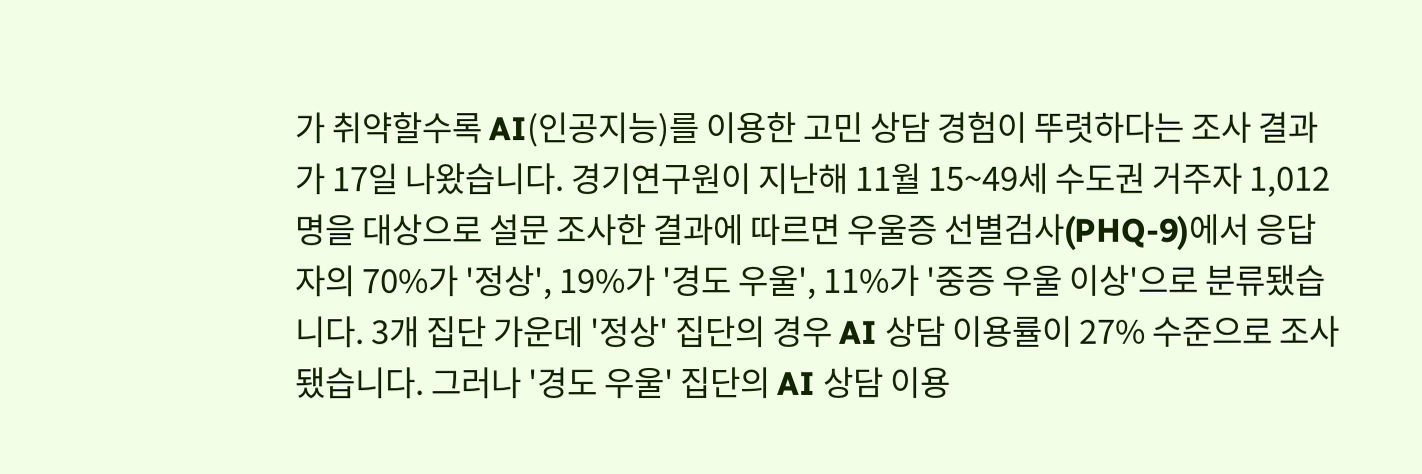가 취약할수록 AI(인공지능)를 이용한 고민 상담 경험이 뚜렷하다는 조사 결과가 17일 나왔습니다. 경기연구원이 지난해 11월 15~49세 수도권 거주자 1,012명을 대상으로 설문 조사한 결과에 따르면 우울증 선별검사(PHQ-9)에서 응답자의 70%가 '정상', 19%가 '경도 우울', 11%가 '중증 우울 이상'으로 분류됐습니다. 3개 집단 가운데 '정상' 집단의 경우 AI 상담 이용률이 27% 수준으로 조사됐습니다. 그러나 '경도 우울' 집단의 AI 상담 이용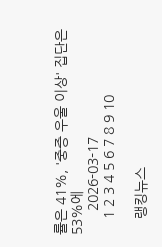률은 41%, '중증 우울 이상' 집단은 53%에
      2026-03-17
    1 2 3 4 5 6 7 8 9 10

    랭킹뉴스